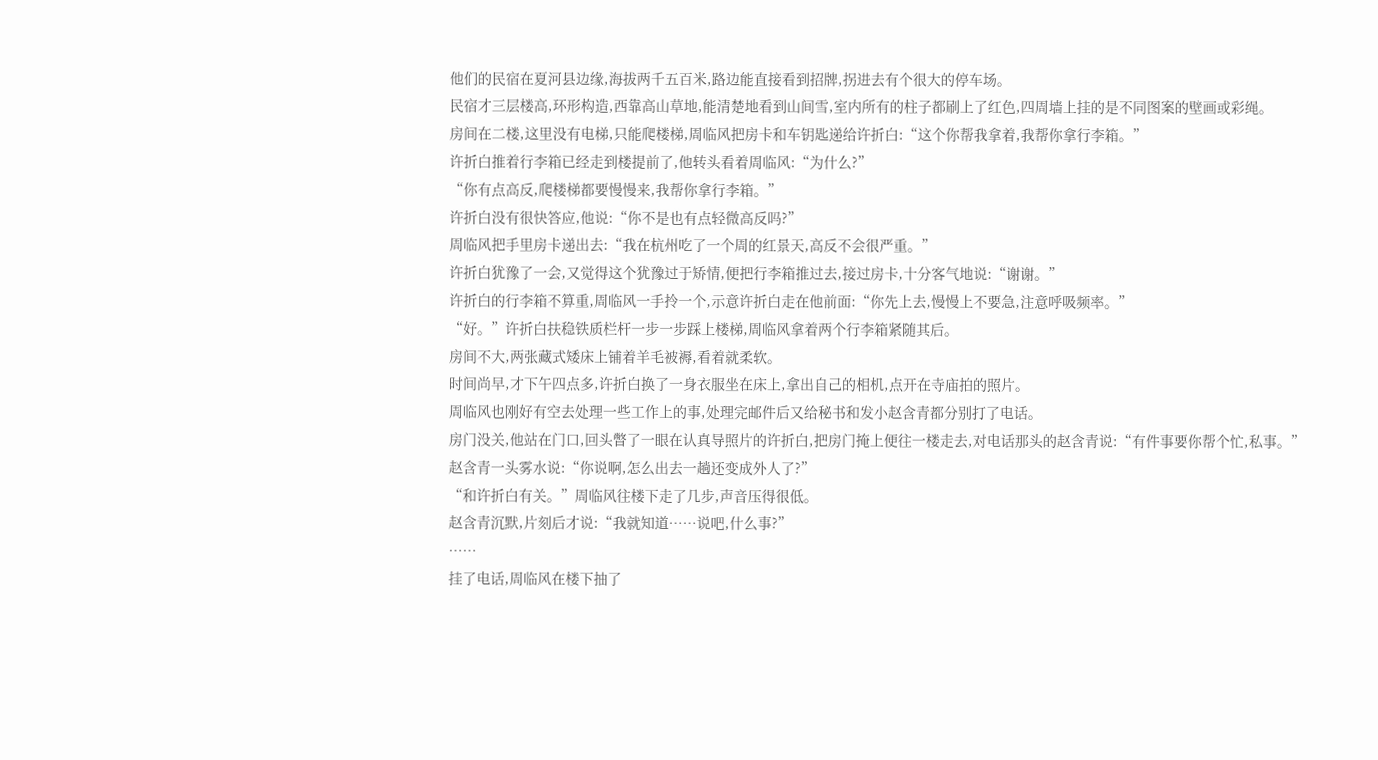他们的民宿在夏河县边缘,海拔两千五百米,路边能直接看到招牌,拐进去有个很大的停车场。
民宿才三层楼高,环形构造,西靠高山草地,能清楚地看到山间雪,室内所有的柱子都刷上了红色,四周墙上挂的是不同图案的壁画或彩绳。
房间在二楼,这里没有电梯,只能爬楼梯,周临风把房卡和车钥匙递给许折白:“这个你帮我拿着,我帮你拿行李箱。”
许折白推着行李箱已经走到楼提前了,他转头看着周临风:“为什么?”
“你有点高反,爬楼梯都要慢慢来,我帮你拿行李箱。”
许折白没有很快答应,他说:“你不是也有点轻微高反吗?”
周临风把手里房卡递出去:“我在杭州吃了一个周的红景天,高反不会很严重。”
许折白犹豫了一会,又觉得这个犹豫过于矫情,便把行李箱推过去,接过房卡,十分客气地说:“谢谢。”
许折白的行李箱不算重,周临风一手拎一个,示意许折白走在他前面:“你先上去,慢慢上不要急,注意呼吸频率。”
“好。”许折白扶稳铁质栏杆一步一步踩上楼梯,周临风拿着两个行李箱紧随其后。
房间不大,两张藏式矮床上铺着羊毛被褥,看着就柔软。
时间尚早,才下午四点多,许折白换了一身衣服坐在床上,拿出自己的相机,点开在寺庙拍的照片。
周临风也刚好有空去处理一些工作上的事,处理完邮件后又给秘书和发小赵含青都分别打了电话。
房门没关,他站在门口,回头瞥了一眼在认真导照片的许折白,把房门掩上便往一楼走去,对电话那头的赵含青说:“有件事要你帮个忙,私事。”
赵含青一头雾水说:“你说啊,怎么出去一趟还变成外人了?”
“和许折白有关。”周临风往楼下走了几步,声音压得很低。
赵含青沉默,片刻后才说:“我就知道……说吧,什么事?”
……
挂了电话,周临风在楼下抽了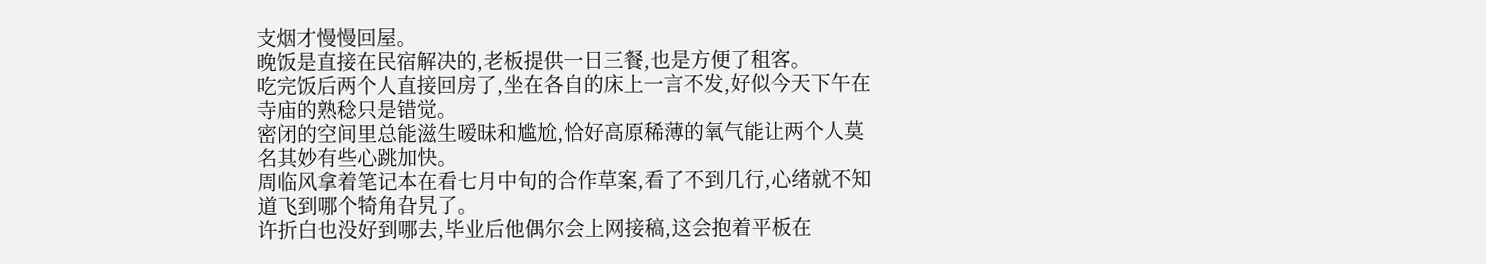支烟才慢慢回屋。
晚饭是直接在民宿解决的,老板提供一日三餐,也是方便了租客。
吃完饭后两个人直接回房了,坐在各自的床上一言不发,好似今天下午在寺庙的熟稔只是错觉。
密闭的空间里总能滋生暧昧和尴尬,恰好高原稀薄的氧气能让两个人莫名其妙有些心跳加快。
周临风拿着笔记本在看七月中旬的合作草案,看了不到几行,心绪就不知道飞到哪个犄角旮旯了。
许折白也没好到哪去,毕业后他偶尔会上网接稿,这会抱着平板在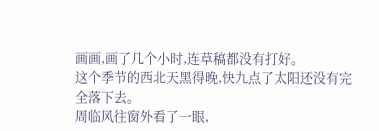画画,画了几个小时,连草稿都没有打好。
这个季节的西北天黑得晚,快九点了太阳还没有完全落下去。
周临风往窗外看了一眼,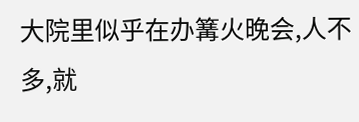大院里似乎在办篝火晚会,人不多,就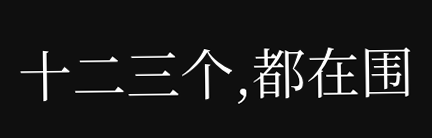十二三个,都在围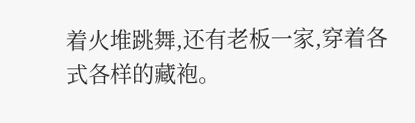着火堆跳舞,还有老板一家,穿着各式各样的藏袍。